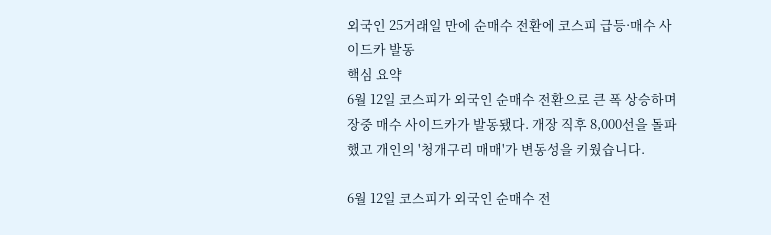외국인 25거래일 만에 순매수 전환에 코스피 급등·매수 사이드카 발동
핵심 요약
6월 12일 코스피가 외국인 순매수 전환으로 큰 폭 상승하며 장중 매수 사이드카가 발동됐다. 개장 직후 8,000선을 돌파했고 개인의 '청개구리 매매'가 변동성을 키웠습니다.

6월 12일 코스피가 외국인 순매수 전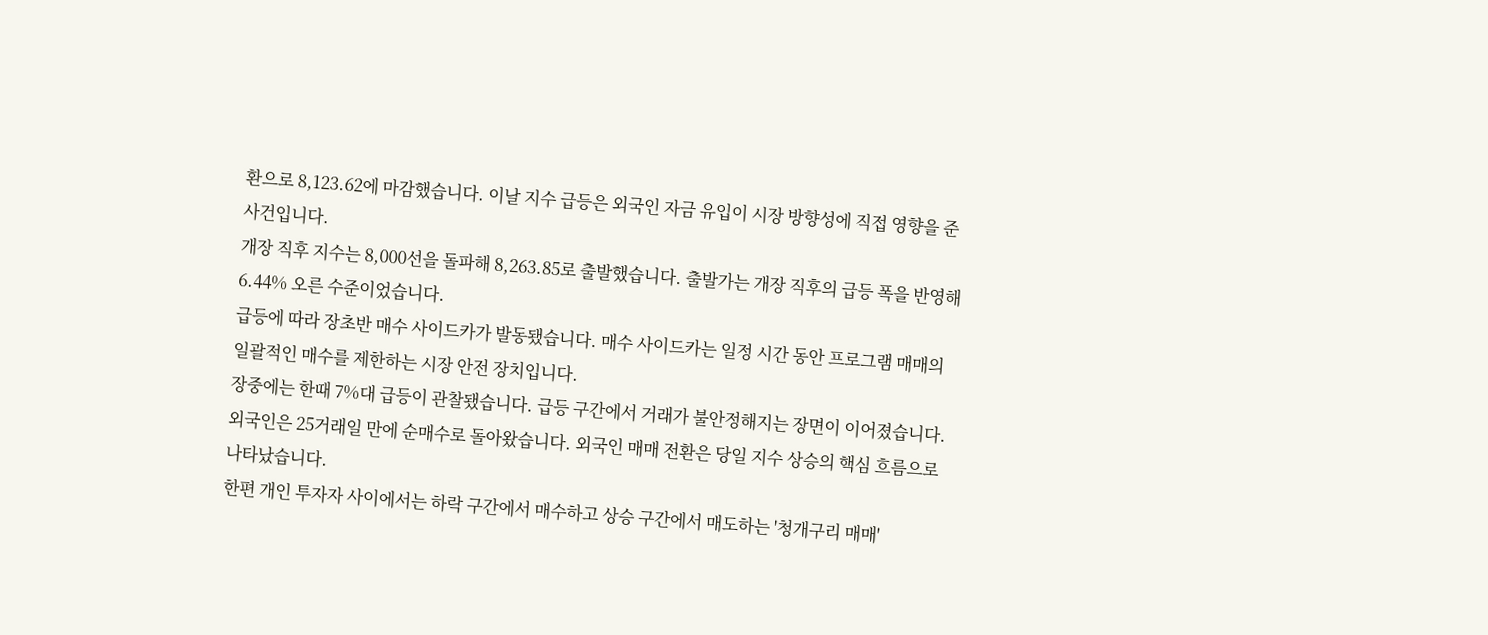환으로 8,123.62에 마감했습니다. 이날 지수 급등은 외국인 자금 유입이 시장 방향성에 직접 영향을 준 사건입니다.
개장 직후 지수는 8,000선을 돌파해 8,263.85로 출발했습니다. 출발가는 개장 직후의 급등 폭을 반영해 6.44% 오른 수준이었습니다.
급등에 따라 장초반 매수 사이드카가 발동됐습니다. 매수 사이드카는 일정 시간 동안 프로그램 매매의 일괄적인 매수를 제한하는 시장 안전 장치입니다.
장중에는 한때 7%대 급등이 관찰됐습니다. 급등 구간에서 거래가 불안정해지는 장면이 이어졌습니다.
외국인은 25거래일 만에 순매수로 돌아왔습니다. 외국인 매매 전환은 당일 지수 상승의 핵심 흐름으로 나타났습니다.
한편 개인 투자자 사이에서는 하락 구간에서 매수하고 상승 구간에서 매도하는 '청개구리 매매'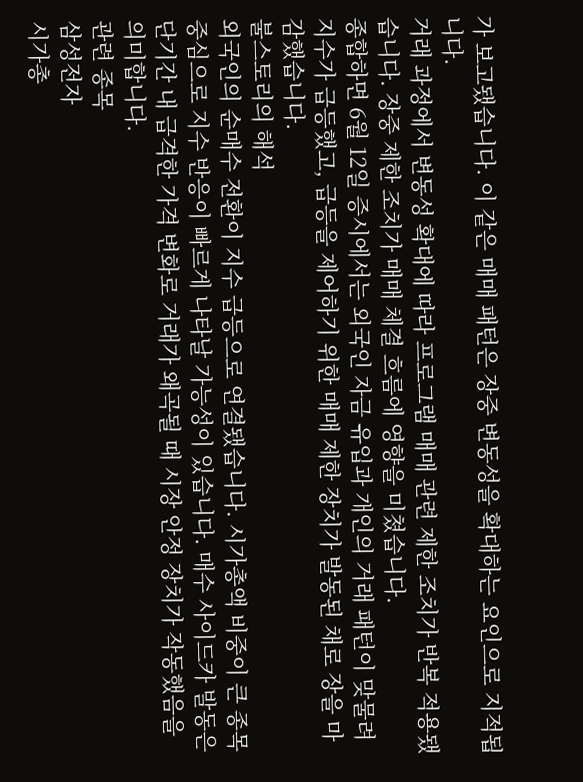가 보고됐습니다. 이 같은 매매 패턴은 장중 변동성을 확대하는 요인으로 지적됩니다.
거래 과정에서 변동성 확대에 따라 프로그램 매매 관련 제한 조치가 반복 적용됐습니다. 장중 제한 조치가 매매 체결 흐름에 영향을 미쳤습니다.
종합하면 6월 12일 증시에서는 외국인 자금 유입과 개인의 거래 패턴이 맞물려 지수가 급등했고, 급등을 제어하기 위한 매매 제한 장치가 발동된 채로 장을 마감했습니다.
불스토리의 해석
외국인의 순매수 전환이 지수 급등으로 연결됐습니다. 시가총액 비중이 큰 종목 중심으로 지수 반응이 빠르게 나타날 가능성이 있습니다. 매수 사이드카 발동은 단기간 내 급격한 가격 변화로 거래가 왜곡될 때 시장 안정 장치가 작동했음을 의미합니다.
관련 종목
삼성전자
시가총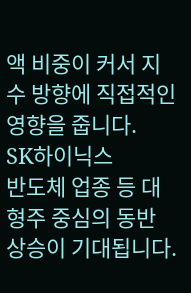액 비중이 커서 지수 방향에 직접적인 영향을 줍니다.
SK하이닉스
반도체 업종 등 대형주 중심의 동반 상승이 기대됩니다.